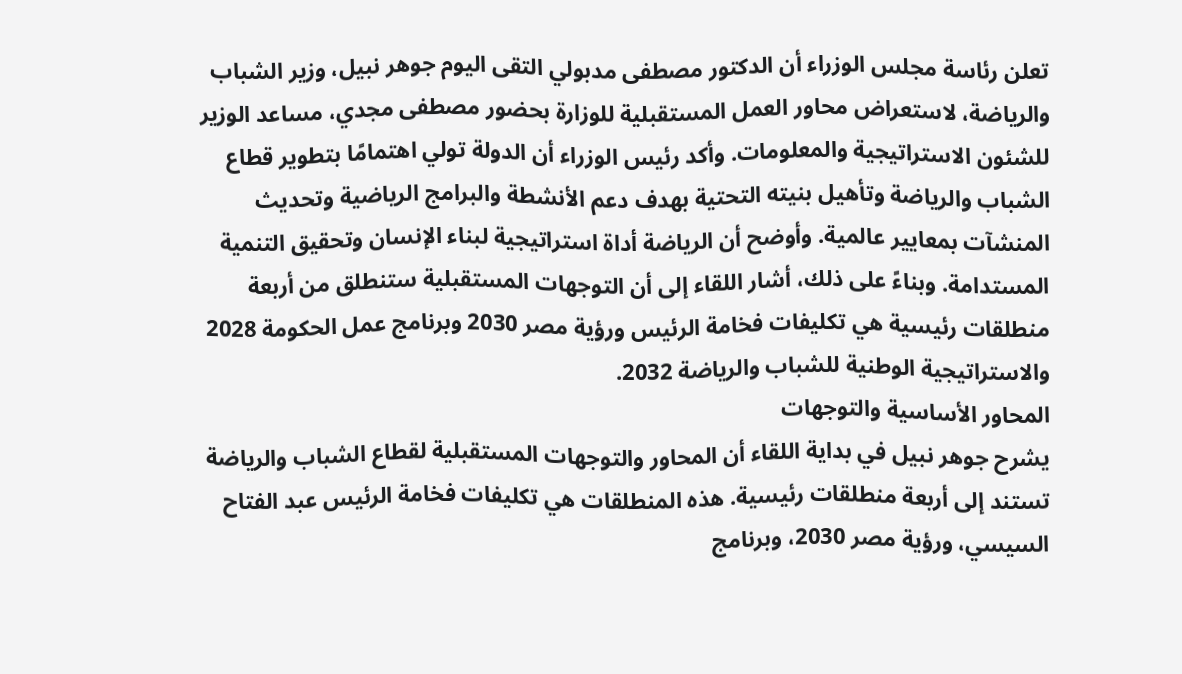تعلن رئاسة مجلس الوزراء أن الدكتور مصطفى مدبولي التقى اليوم جوهر نبيل، وزير الشباب والرياضة، لاستعراض محاور العمل المستقبلية للوزارة بحضور مصطفى مجدي، مساعد الوزير للشئون الاستراتيجية والمعلومات. وأكد رئيس الوزراء أن الدولة تولي اهتمامًا بتطوير قطاع الشباب والرياضة وتأهيل بنيته التحتية بهدف دعم الأنشطة والبرامج الرياضية وتحديث المنشآت بمعايير عالمية. وأوضح أن الرياضة أداة استراتيجية لبناء الإنسان وتحقيق التنمية المستدامة. وبناءً على ذلك، أشار اللقاء إلى أن التوجهات المستقبلية ستنطلق من أربعة منطلقات رئيسية هي تكليفات فخامة الرئيس ورؤية مصر 2030 وبرنامج عمل الحكومة 2028 والاستراتيجية الوطنية للشباب والرياضة 2032.
المحاور الأساسية والتوجهات
يشرح جوهر نبيل في بداية اللقاء أن المحاور والتوجهات المستقبلية لقطاع الشباب والرياضة تستند إلى أربعة منطلقات رئيسية. هذه المنطلقات هي تكليفات فخامة الرئيس عبد الفتاح السيسي، ورؤية مصر 2030، وبرنامج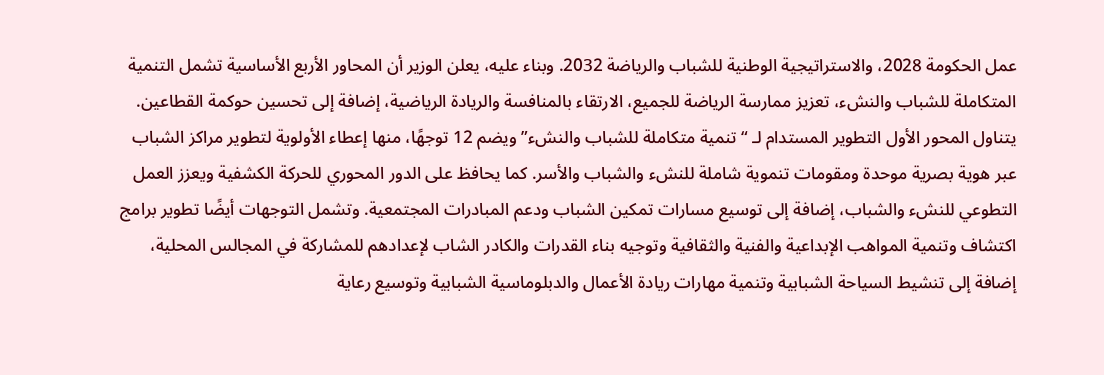عمل الحكومة 2028، والاستراتيجية الوطنية للشباب والرياضة 2032. وبناء عليه، يعلن الوزير أن المحاور الأربع الأساسية تشمل التنمية المتكاملة للشباب والنشء، تعزيز ممارسة الرياضة للجميع، الارتقاء بالمنافسة والريادة الرياضية، إضافة إلى تحسين حوكمة القطاعين.
يتناول المحور الأول التطوير المستدام لـ “تنمية متكاملة للشباب والنشء” ويضم 12 توجهًا، منها إعطاء الأولوية لتطوير مراكز الشباب عبر هوية بصرية موحدة ومقومات تنموية شاملة للنشء والشباب والأسر. كما يحافظ على الدور المحوري للحركة الكشفية ويعزز العمل التطوعي للنشء والشباب، إضافة إلى توسيع مسارات تمكين الشباب ودعم المبادرات المجتمعية. وتشمل التوجهات أيضًا تطوير برامج اكتشاف وتنمية المواهب الإبداعية والفنية والثقافية وتوجيه بناء القدرات والكادر الشاب لإعدادهم للمشاركة في المجالس المحلية، إضافة إلى تنشيط السياحة الشبابية وتنمية مهارات ريادة الأعمال والدبلوماسية الشبابية وتوسيع رعاية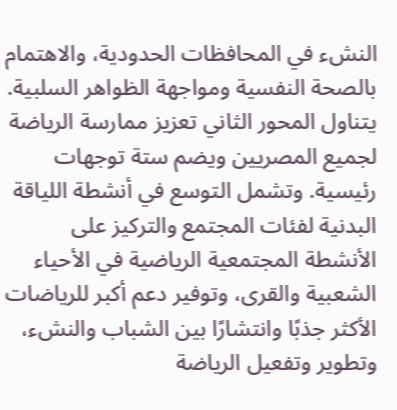النشء في المحافظات الحدودية، والاهتمام بالصحة النفسية ومواجهة الظواهر السلبية.
يتناول المحور الثاني تعزيز ممارسة الرياضة لجميع المصريين ويضم ستة توجهات رئيسية. وتشمل التوسع في أنشطة اللياقة البدنية لفئات المجتمع والتركيز على الأنشطة المجتمعية الرياضية في الأحياء الشعبية والقرى، وتوفير دعم أكبر للرياضات الأكثر جذبًا وانتشارًا بين الشباب والنشء، وتطوير وتفعيل الرياضة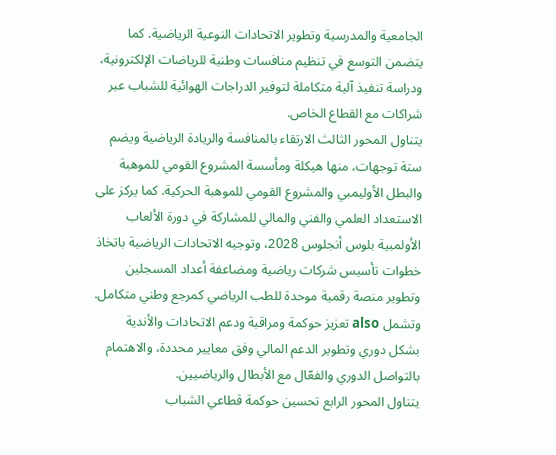الجامعية والمدرسية وتطوير الاتحادات النوعية الرياضية. كما يتضمن التوسع في تنظيم منافسات وطنية للرياضات الإلكترونية، ودراسة تنفيذ آلية متكاملة لتوفير الدراجات الهوائية للشباب عبر شراكات مع القطاع الخاص.
يتناول المحور الثالث الارتقاء بالمنافسة والريادة الرياضية ويضم ستة توجهات، منها هيكلة ومأسسة المشروع القومي للموهبة والبطل الأوليمبي والمشروع القومي للموهبة الحركية. كما يركز على الاستعداد العلمي والفني والمالي للمشاركة في دورة الألعاب الأولمبية بلوس أنجلوس 2028، وتوجيه الاتحادات الرياضية باتخاذ خطوات تأسيس شركات رياضية ومضاعفة أعداد المسجلين وتطوير منصة رقمية موحدة للطب الرياضي كمرجع وطني متكامل. وتشمل also تعزيز حوكمة ومراقبة ودعم الاتحادات والأندية بشكل دوري وتطوير الدعم المالي وفق معايير محددة، والاهتمام بالتواصل الدوري والفعّال مع الأبطال والرياضيين.
يتناول المحور الرابع تحسين حوكمة قطاعي الشباب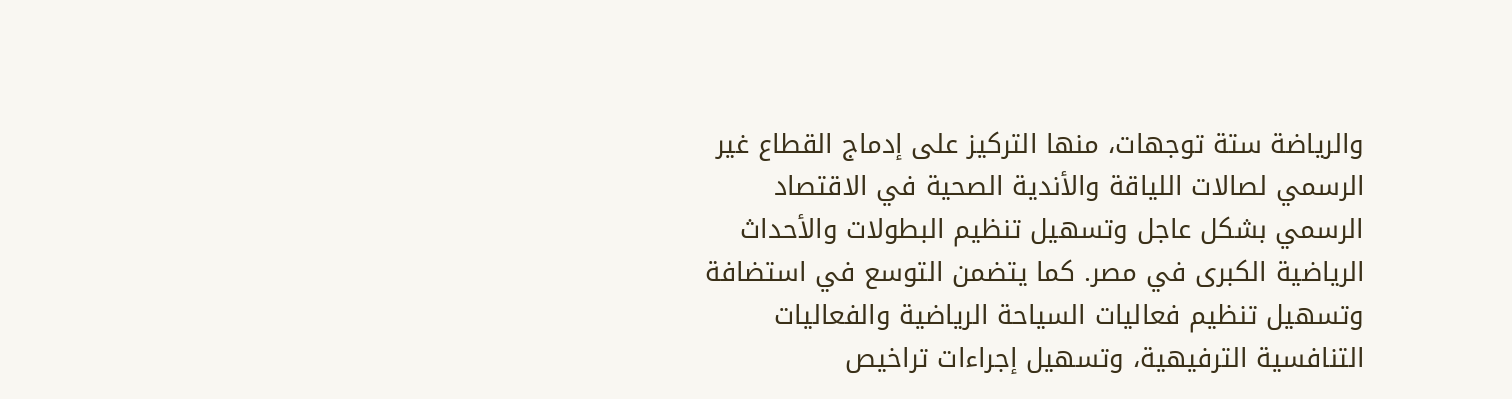والرياضة ستة توجهات، منها التركيز على إدماج القطاع غير الرسمي لصالات اللياقة والأندية الصحية في الاقتصاد الرسمي بشكل عاجل وتسهيل تنظيم البطولات والأحداث الرياضية الكبرى في مصر. كما يتضمن التوسع في استضافة وتسهيل تنظيم فعاليات السياحة الرياضية والفعاليات التنافسية الترفيهية، وتسهيل إجراءات تراخيص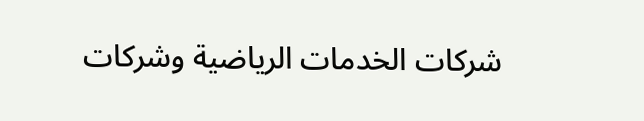شركات الخدمات الرياضية وشركات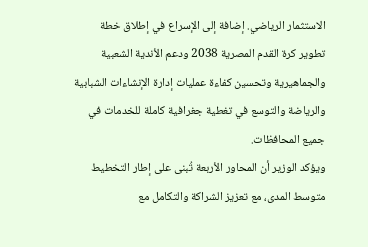الاستثمار الرياضي. إضافة إلى الإسراع في إطلاق خطة تطوير كرة القدم المصرية 2038 ودعم الأندية الشعبية والجماهيرية وتحسين كفاءة عمليات إدارة الإنشاءات الشبابية والرياضة والتوسع في تغطية جغرافية كاملة للخدمات في جميع المحافظات.
ويؤكد الوزير أن المحاور الأربعة تُبنى على إطار التخطيط متوسط المدى، مع تعزيز الشراكة والتكامل مع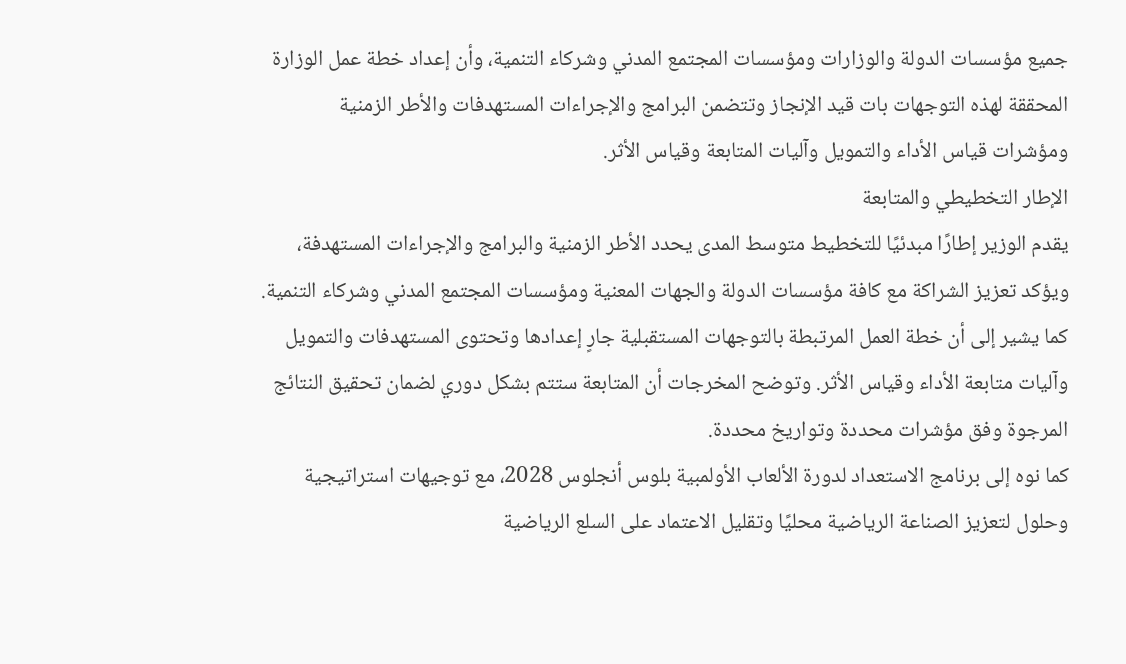جميع مؤسسات الدولة والوزارات ومؤسسات المجتمع المدني وشركاء التنمية، وأن إعداد خطة عمل الوزارة المحققة لهذه التوجهات بات قيد الإنجاز وتتضمن البرامج والإجراءات المستهدفات والأطر الزمنية ومؤشرات قياس الأداء والتمويل وآليات المتابعة وقياس الأثر.
الإطار التخطيطي والمتابعة
يقدم الوزير إطارًا مبدئيًا للتخطيط متوسط المدى يحدد الأطر الزمنية والبرامج والإجراءات المستهدفة، ويؤكد تعزيز الشراكة مع كافة مؤسسات الدولة والجهات المعنية ومؤسسات المجتمع المدني وشركاء التنمية. كما يشير إلى أن خطة العمل المرتبطة بالتوجهات المستقبلية جارٍ إعدادها وتحتوى المستهدفات والتمويل وآليات متابعة الأداء وقياس الأثر. وتوضح المخرجات أن المتابعة ستتم بشكل دوري لضمان تحقيق النتائج المرجوة وفق مؤشرات محددة وتواريخ محددة.
كما نوه إلى برنامج الاستعداد لدورة الألعاب الأولمبية بلوس أنجلوس 2028، مع توجيهات استراتيجية وحلول لتعزيز الصناعة الرياضية محليًا وتقليل الاعتماد على السلع الرياضية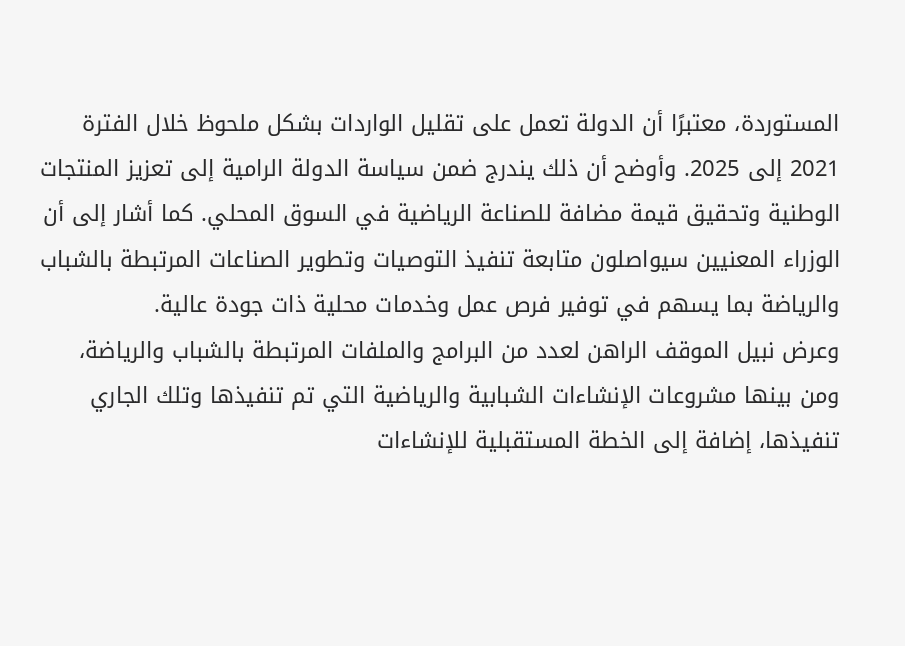المستوردة، معتبرًا أن الدولة تعمل على تقليل الواردات بشكل ملحوظ خلال الفترة 2021 إلى 2025. وأوضح أن ذلك يندرج ضمن سياسة الدولة الرامية إلى تعزيز المنتجات الوطنية وتحقيق قيمة مضافة للصناعة الرياضية في السوق المحلي. كما أشار إلى أن الوزراء المعنيين سيواصلون متابعة تنفيذ التوصيات وتطوير الصناعات المرتبطة بالشباب والرياضة بما يسهم في توفير فرص عمل وخدمات محلية ذات جودة عالية.
وعرض نبيل الموقف الراهن لعدد من البرامج والملفات المرتبطة بالشباب والرياضة، ومن بينها مشروعات الإنشاءات الشبابية والرياضية التي تم تنفيذها وتلك الجاري تنفيذها، إضافة إلى الخطة المستقبلية للإنشاءات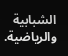الشبابية والرياضية.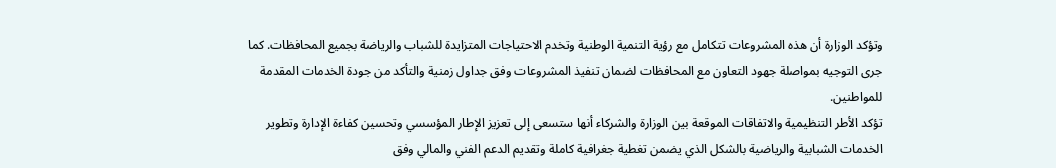وتؤكد الوزارة أن هذه المشروعات تتكامل مع رؤية التنمية الوطنية وتخدم الاحتياجات المتزايدة للشباب والرياضة بجميع المحافظات. كما جرى التوجيه بمواصلة جهود التعاون مع المحافظات لضمان تنفيذ المشروعات وفق جداول زمنية والتأكد من جودة الخدمات المقدمة للمواطنين.
تؤكد الأطر التنظيمية والاتفاقات الموقعة بين الوزارة والشركاء أنها ستسعى إلى تعزيز الإطار المؤسسي وتحسين كفاءة الإدارة وتطوير الخدمات الشبابية والرياضية بالشكل الذي يضمن تغطية جغرافية كاملة وتقديم الدعم الفني والمالي وفق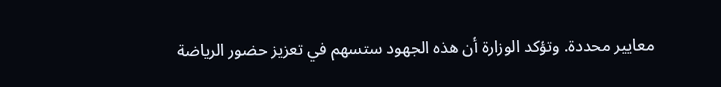معايير محددة. وتؤكد الوزارة أن هذه الجهود ستسهم في تعزيز حضور الرياضة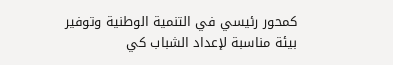كمحور رئيسي في التنمية الوطنية وتوفير بيئة مناسبة لإعداد الشباب كي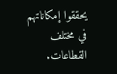يحققوا إمكاناتهم في مختلف القطاعات.